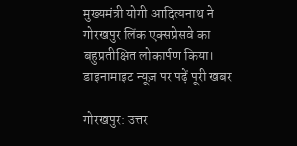मुख्यमंत्री योगी आदित्यनाथ ने गोरखपुर लिंक एक्सप्रेसवे का बहुप्रतीक्षित लोकार्पण किया। डाइनामाइट न्यूज़ पर पढ़ें पूरी खबर

गोरखपुर: उत्तर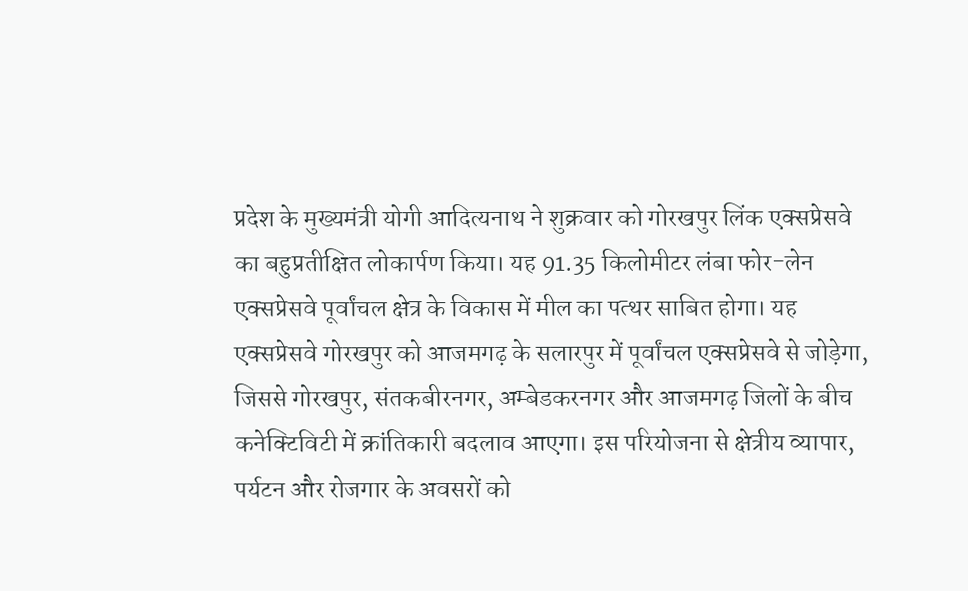प्रदेश के मुख्यमंत्री योगी आदित्यनाथ ने शुक्रवार को गोरखपुर लिंक एक्सप्रेसवे का बहुप्रतीक्षित लोकार्पण किया। यह 91.35 किलोमीटर लंबा फोर-लेन एक्सप्रेसवे पूर्वांचल क्षेत्र के विकास में मील का पत्थर साबित होगा। यह एक्सप्रेसवे गोरखपुर को आजमगढ़ के सलारपुर में पूर्वांचल एक्सप्रेसवे से जोड़ेगा, जिससे गोरखपुर, संतकबीरनगर, अम्बेडकरनगर और आजमगढ़ जिलों के बीच कनेक्टिविटी में क्रांतिकारी बदलाव आएगा। इस परियोजना से क्षेत्रीय व्यापार, पर्यटन और रोजगार के अवसरों को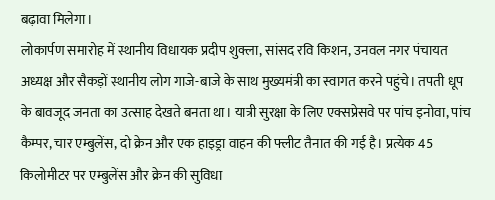बढ़ावा मिलेगा।
लोकार्पण समारोह में स्थानीय विधायक प्रदीप शुक्ला, सांसद रवि किशन, उनवल नगर पंचायत अध्यक्ष और सैकड़ों स्थानीय लोग गाजे-बाजे के साथ मुख्यमंत्री का स्वागत करने पहुंचे। तपती धूप के बावजूद जनता का उत्साह देखते बनता था। यात्री सुरक्षा के लिए एक्सप्रेसवे पर पांच इनोवा, पांच कैम्पर, चार एम्बुलेंस, दो क्रेन और एक हाइड्रा वाहन की फ्लीट तैनात की गई है। प्रत्येक 45 किलोमीटर पर एम्बुलेंस और क्रेन की सुविधा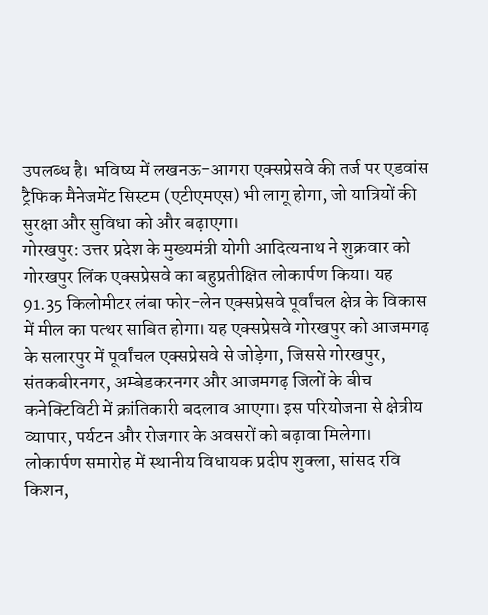उपलब्ध है। भविष्य में लखनऊ-आगरा एक्सप्रेसवे की तर्ज पर एडवांस ट्रैफिक मैनेजमेंट सिस्टम (एटीएमएस) भी लागू होगा, जो यात्रियों की सुरक्षा और सुविधा को और बढ़ाएगा।
गोरखपुर: उत्तर प्रदेश के मुख्यमंत्री योगी आदित्यनाथ ने शुक्रवार को गोरखपुर लिंक एक्सप्रेसवे का बहुप्रतीक्षित लोकार्पण किया। यह 91.35 किलोमीटर लंबा फोर-लेन एक्सप्रेसवे पूर्वांचल क्षेत्र के विकास में मील का पत्थर साबित होगा। यह एक्सप्रेसवे गोरखपुर को आजमगढ़ के सलारपुर में पूर्वांचल एक्सप्रेसवे से जोड़ेगा, जिससे गोरखपुर, संतकबीरनगर, अम्बेडकरनगर और आजमगढ़ जिलों के बीच कनेक्टिविटी में क्रांतिकारी बदलाव आएगा। इस परियोजना से क्षेत्रीय व्यापार, पर्यटन और रोजगार के अवसरों को बढ़ावा मिलेगा।
लोकार्पण समारोह में स्थानीय विधायक प्रदीप शुक्ला, सांसद रवि किशन,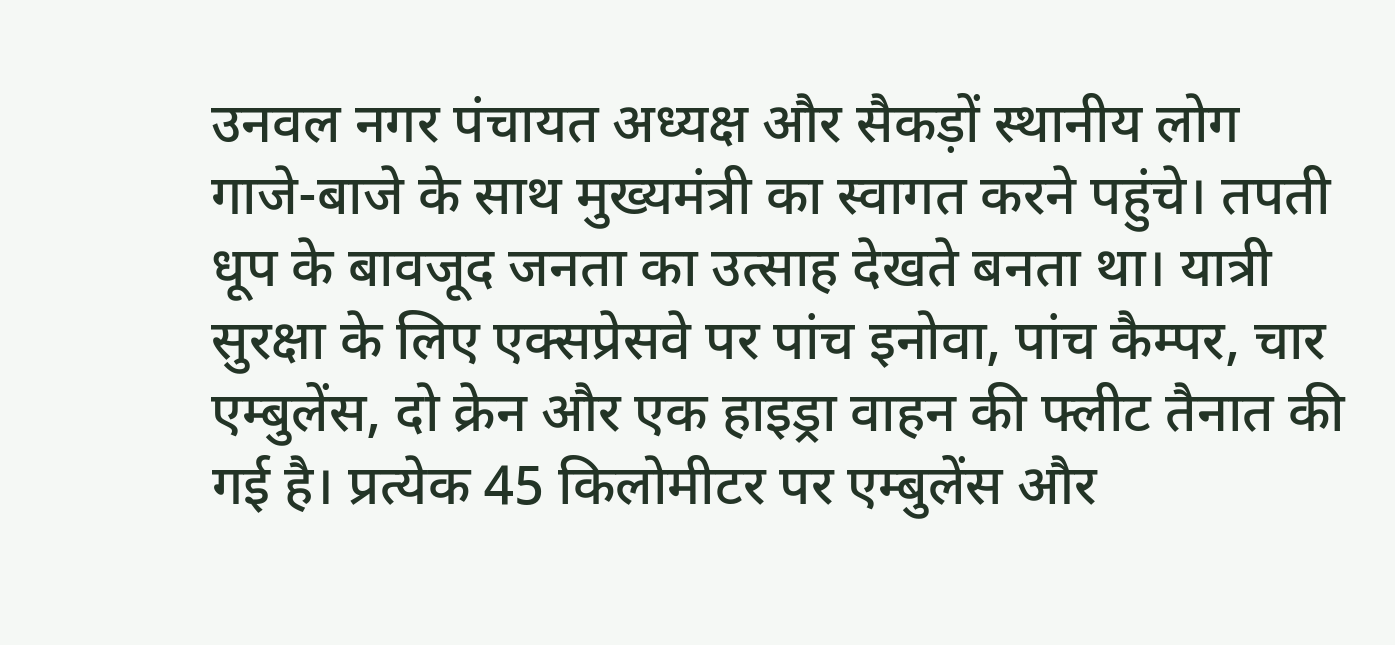उनवल नगर पंचायत अध्यक्ष और सैकड़ों स्थानीय लोग गाजे-बाजे के साथ मुख्यमंत्री का स्वागत करने पहुंचे। तपती धूप के बावजूद जनता का उत्साह देखते बनता था। यात्री सुरक्षा के लिए एक्सप्रेसवे पर पांच इनोवा, पांच कैम्पर, चार एम्बुलेंस, दो क्रेन और एक हाइड्रा वाहन की फ्लीट तैनात की गई है। प्रत्येक 45 किलोमीटर पर एम्बुलेंस और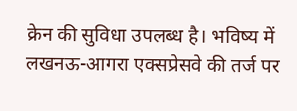क्रेन की सुविधा उपलब्ध है। भविष्य में लखनऊ-आगरा एक्सप्रेसवे की तर्ज पर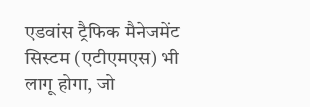एडवांस ट्रैफिक मैनेजमेंट सिस्टम (एटीएमएस) भी लागू होगा, जो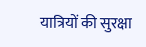यात्रियों की सुरक्षा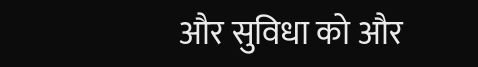और सुविधा को और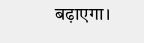बढ़ाएगा।